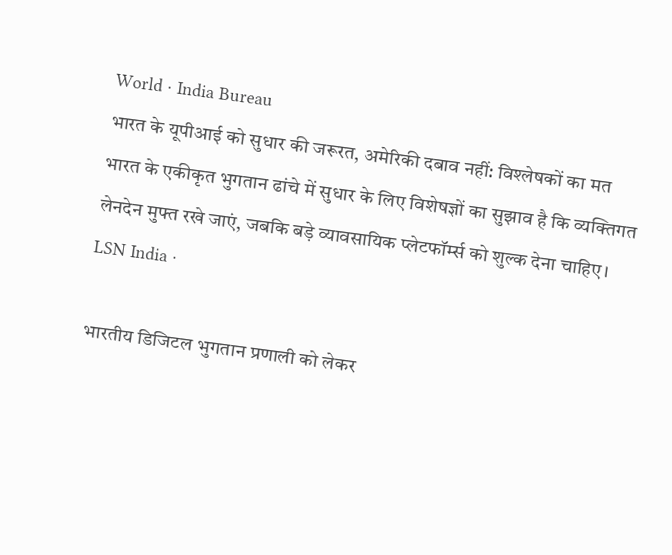World · India Bureau
भारत के यूपीआई को सुधार की जरूरत, अमेरिकी दबाव नहीं: विश्लेषकों का मत
भारत के एकीकृत भुगतान ढांचे में सुधार के लिए विशेषज्ञों का सुझाव है कि व्यक्तिगत लेनदेन मुफ्त रखे जाएं, जबकि बड़े व्यावसायिक प्लेटफॉर्म्स को शुल्क देना चाहिए।
LSN India ·

भारतीय डिजिटल भुगतान प्रणाली को लेकर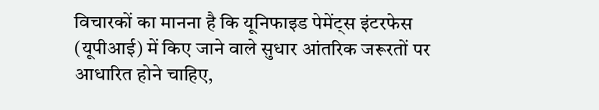विचारकों का मानना है कि यूनिफाइड पेमेंट्स इंटरफेस (यूपीआई) में किए जाने वाले सुधार आंतरिक जरूरतों पर आधारित होने चाहिए,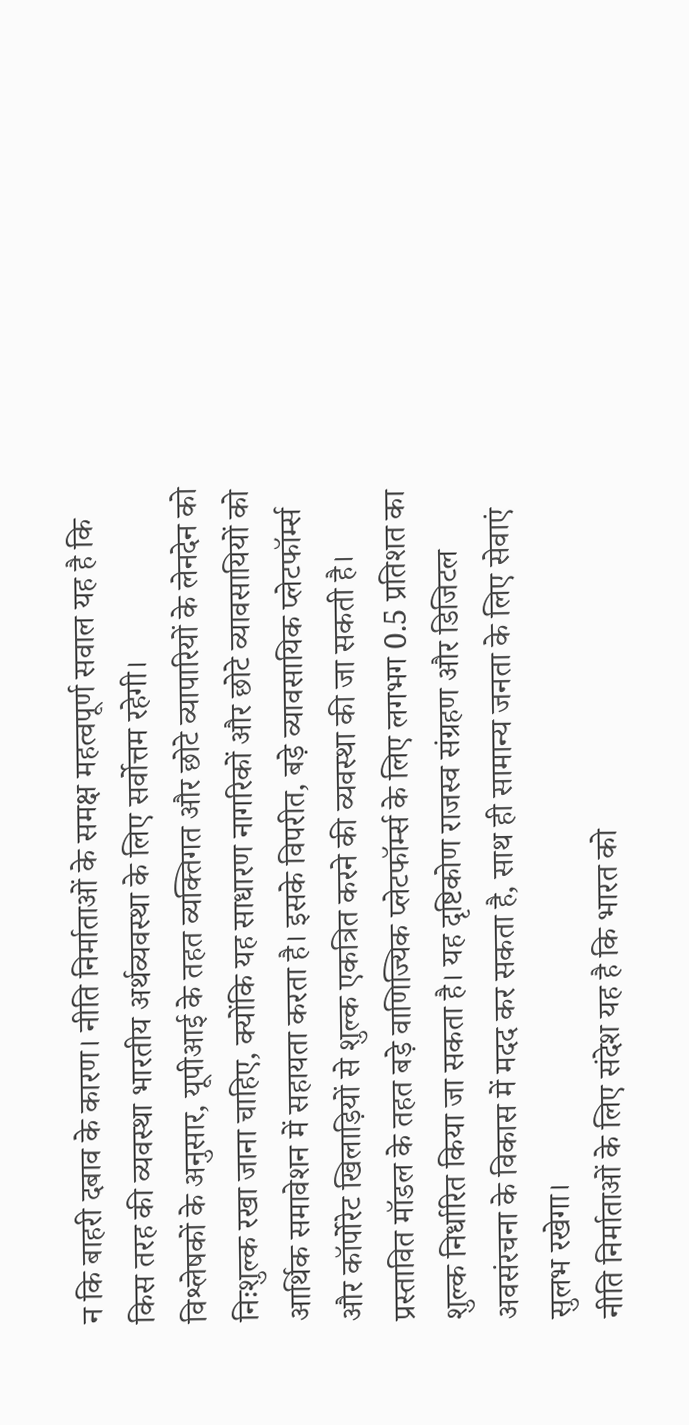न कि बाहरी दबाव के कारण। नीति निर्माताओं के समक्ष महत्वपूर्ण सवाल यह है कि किस तरह की व्यवस्था भारतीय अर्थव्यवस्था के लिए सर्वोत्तम रहेगी।
विश्लेषकों के अनुसार, यूपीआई के तहत व्यक्तिगत और छोटे व्यापारियों के लेनदेन को निःशुल्क रखा जाना चाहिए, क्योंकि यह साधारण नागरिकों और छोटे व्यावसायियों को आर्थिक समावेशन में सहायता करता है। इसके विपरीत, बड़े व्यावसायिक प्लेटफॉर्म्स और कॉर्पोरेट खिलाड़ियों से शुल्क एकत्रित करने की व्यवस्था की जा सकती है।
प्रस्तावित मॉडल के तहत बड़े वाणिज्यिक प्लेटफॉर्म्स के लिए लगभग 0.5 प्रतिशत का शुल्क निर्धारित किया जा सकता है। यह दृष्टिकोण राजस्व संग्रहण और डिजिटल अवसंरचना के विकास में मदद कर सकता है, साथ ही सामान्य जनता के लिए सेवाएं सुलभ रखेगा।
नीति निर्माताओं के लिए संदेश यह है कि भारत को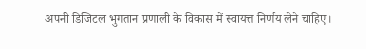अपनी डिजिटल भुगतान प्रणाली के विकास में स्वायत्त निर्णय लेने चाहिए।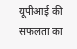यूपीआई की सफलता का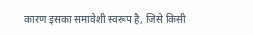कारण इसका समावेशी स्वरूप है, जिसे किसी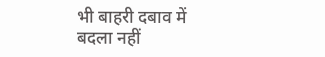भी बाहरी दबाव में बदला नहीं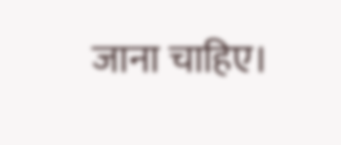जाना चाहिए।